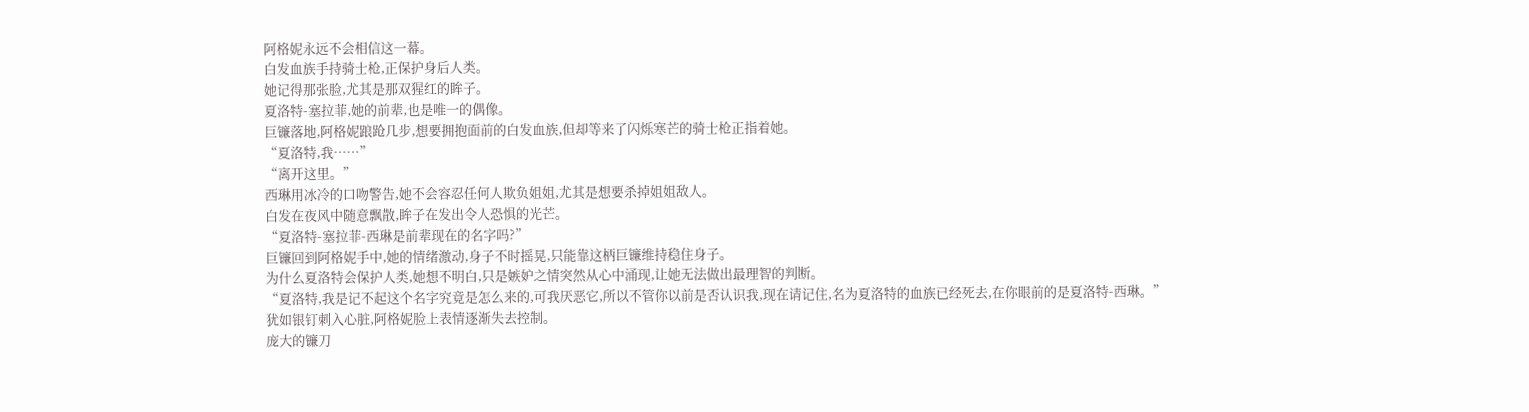阿格妮永远不会相信这一幕。
白发血族手持骑士枪,正保护身后人类。
她记得那张脸,尤其是那双猩红的眸子。
夏洛特-塞拉菲,她的前辈,也是唯一的偶像。
巨镰落地,阿格妮踉跄几步,想要拥抱面前的白发血族,但却等来了闪烁寒芒的骑士枪正指着她。
“夏洛特,我……”
“离开这里。”
西琳用冰冷的口吻警告,她不会容忍任何人欺负姐姐,尤其是想要杀掉姐姐敌人。
白发在夜风中随意飘散,眸子在发出令人恐惧的光芒。
“夏洛特-塞拉菲-西琳是前辈现在的名字吗?”
巨镰回到阿格妮手中,她的情绪激动,身子不时摇晃,只能靠这柄巨镰维持稳住身子。
为什么夏洛特会保护人类,她想不明白,只是嫉妒之情突然从心中涌现,让她无法做出最理智的判断。
“夏洛特,我是记不起这个名字究竟是怎么来的,可我厌恶它,所以不管你以前是否认识我,现在请记住,名为夏洛特的血族已经死去,在你眼前的是夏洛特-西琳。”
犹如银钉刺入心脏,阿格妮脸上表情逐渐失去控制。
庞大的镰刀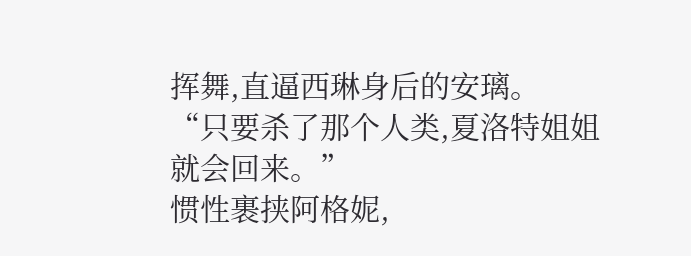挥舞,直逼西琳身后的安璃。
“只要杀了那个人类,夏洛特姐姐就会回来。”
惯性裹挟阿格妮,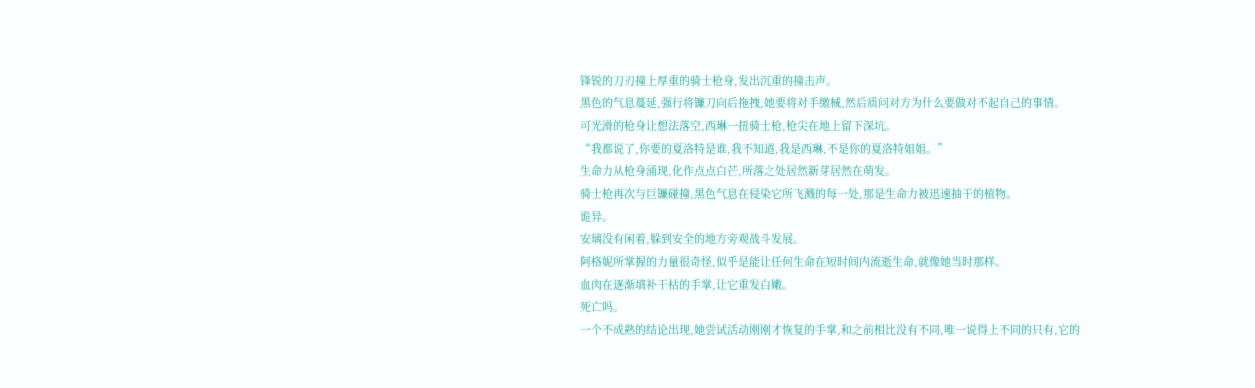锋锐的刀刃撞上厚重的骑士枪身,发出沉重的撞击声。
黑色的气息蔓延,强行将镰刀向后拖拽,她要将对手缴械,然后质问对方为什么要做对不起自己的事情。
可光滑的枪身让想法落空,西琳一扭骑士枪,枪尖在地上留下深坑。
“我都说了,你要的夏洛特是谁,我不知道,我是西琳,不是你的夏洛特姐姐。”
生命力从枪身涌现,化作点点白芒,所落之处居然新芽居然在萌发。
骑士枪再次与巨镰碰撞,黑色气息在侵染它所飞溅的每一处,那是生命力被迅速抽干的植物。
诡异。
安璃没有闲着,躲到安全的地方旁观战斗发展。
阿格妮所掌握的力量很奇怪,似乎是能让任何生命在短时间内流逝生命,就像她当时那样。
血肉在逐渐填补干枯的手掌,让它重发白嫩。
死亡吗。
一个不成熟的结论出现,她尝试活动刚刚才恢复的手掌,和之前相比没有不同,唯一说得上不同的只有,它的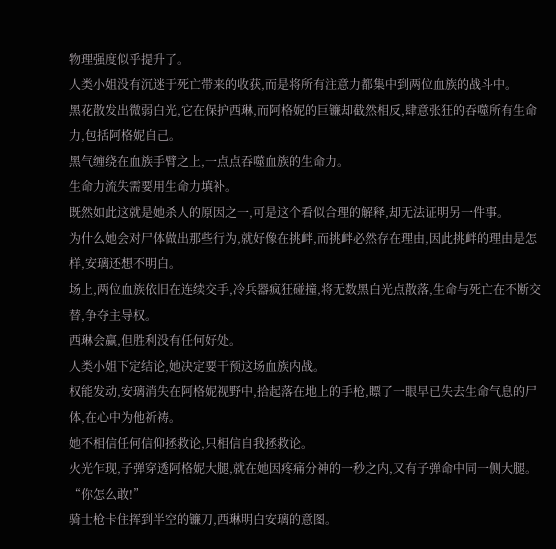物理强度似乎提升了。
人类小姐没有沉迷于死亡带来的收获,而是将所有注意力都集中到两位血族的战斗中。
黑花散发出微弱白光,它在保护西琳,而阿格妮的巨镰却截然相反,肆意张狂的吞噬所有生命力,包括阿格妮自己。
黑气缠绕在血族手臂之上,一点点吞噬血族的生命力。
生命力流失需要用生命力填补。
既然如此这就是她杀人的原因之一,可是这个看似合理的解释,却无法证明另一件事。
为什么她会对尸体做出那些行为,就好像在挑衅,而挑衅必然存在理由,因此挑衅的理由是怎样,安璃还想不明白。
场上,两位血族依旧在连续交手,冷兵器疯狂碰撞,将无数黑白光点散落,生命与死亡在不断交替,争夺主导权。
西琳会赢,但胜利没有任何好处。
人类小姐下定结论,她决定要干预这场血族内战。
权能发动,安璃消失在阿格妮视野中,拾起落在地上的手枪,瞟了一眼早已失去生命气息的尸体,在心中为他祈祷。
她不相信任何信仰拯救论,只相信自我拯救论。
火光乍现,子弹穿透阿格妮大腿,就在她因疼痛分神的一秒之内,又有子弹命中同一侧大腿。
“你怎么敢!”
骑士枪卡住挥到半空的镰刀,西琳明白安璃的意图。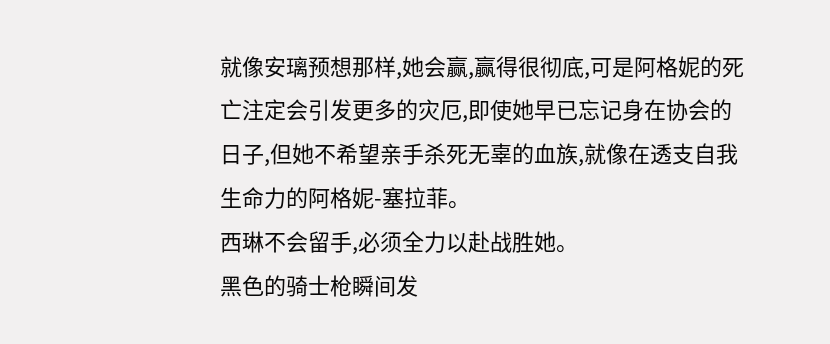就像安璃预想那样,她会赢,赢得很彻底,可是阿格妮的死亡注定会引发更多的灾厄,即使她早已忘记身在协会的日子,但她不希望亲手杀死无辜的血族,就像在透支自我生命力的阿格妮-塞拉菲。
西琳不会留手,必须全力以赴战胜她。
黑色的骑士枪瞬间发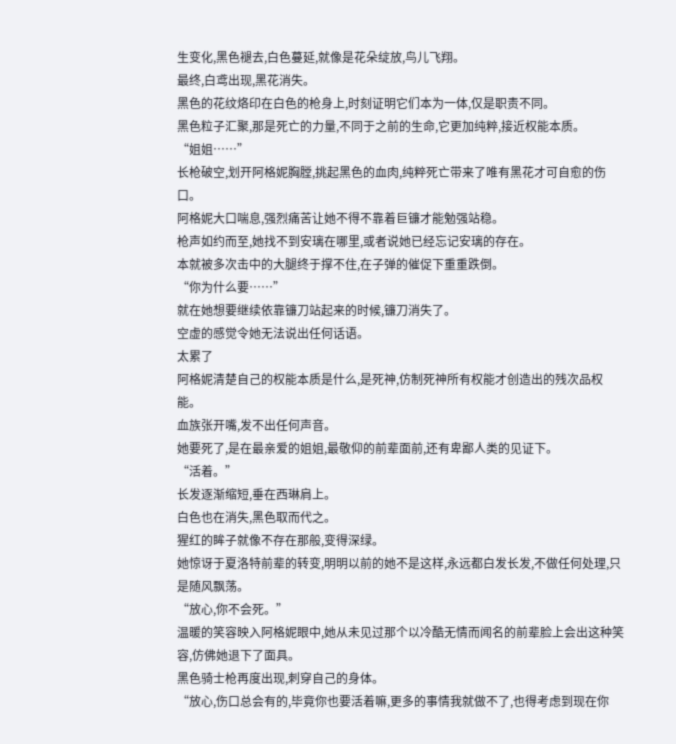生变化,黑色褪去,白色蔓延,就像是花朵绽放,鸟儿飞翔。
最终,白鸢出现,黑花消失。
黑色的花纹烙印在白色的枪身上,时刻证明它们本为一体,仅是职责不同。
黑色粒子汇聚,那是死亡的力量,不同于之前的生命,它更加纯粹,接近权能本质。
“姐姐……”
长枪破空,划开阿格妮胸膛,挑起黑色的血肉,纯粹死亡带来了唯有黑花才可自愈的伤口。
阿格妮大口喘息,强烈痛苦让她不得不靠着巨镰才能勉强站稳。
枪声如约而至,她找不到安璃在哪里,或者说她已经忘记安璃的存在。
本就被多次击中的大腿终于撑不住,在子弹的催促下重重跌倒。
“你为什么要……”
就在她想要继续依靠镰刀站起来的时候,镰刀消失了。
空虚的感觉令她无法说出任何话语。
太累了
阿格妮清楚自己的权能本质是什么,是死神,仿制死神所有权能才创造出的残次品权能。
血族张开嘴,发不出任何声音。
她要死了,是在最亲爱的姐姐,最敬仰的前辈面前,还有卑鄙人类的见证下。
“活着。”
长发逐渐缩短,垂在西琳肩上。
白色也在消失,黑色取而代之。
猩红的眸子就像不存在那般,变得深绿。
她惊讶于夏洛特前辈的转变,明明以前的她不是这样,永远都白发长发,不做任何处理,只是随风飘荡。
“放心,你不会死。”
温暖的笑容映入阿格妮眼中,她从未见过那个以冷酷无情而闻名的前辈脸上会出这种笑容,仿佛她退下了面具。
黑色骑士枪再度出现,刺穿自己的身体。
“放心,伤口总会有的,毕竟你也要活着嘛,更多的事情我就做不了,也得考虑到现在你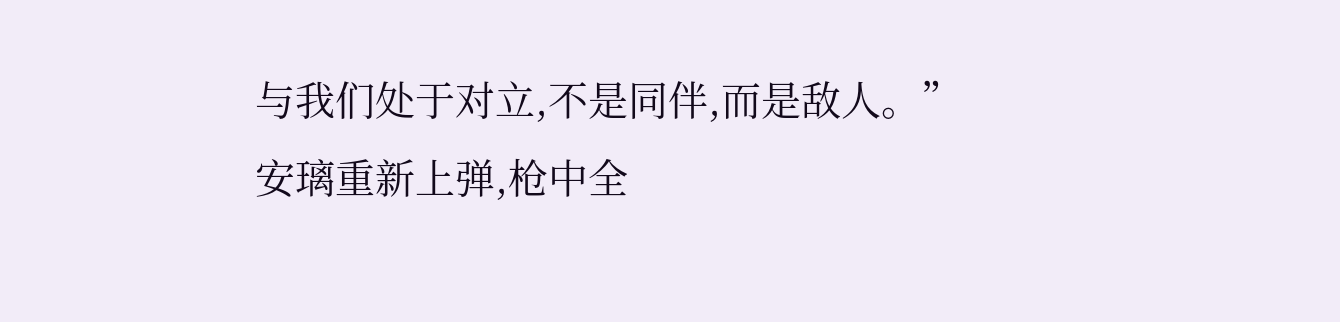与我们处于对立,不是同伴,而是敌人。”
安璃重新上弹,枪中全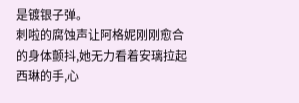是镀银子弹。
刺啦的腐蚀声让阿格妮刚刚愈合的身体颤抖,她无力看着安璃拉起西琳的手,心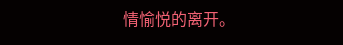情愉悦的离开。